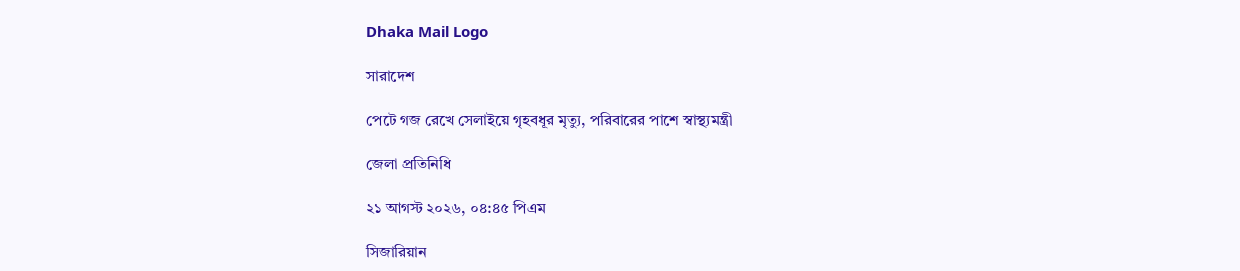Dhaka Mail Logo

সারাদেশ

পেটে গজ রেখে সেলাইয়ে গৃহবধূর মৃত্যু, পরিবারের পাশে স্বাস্থ্যমন্ত্রী

জেলা প্রতিনিধি

২১ আগস্ট ২০২৬, ০৪:৪৫ পিএম

সিজারিয়ান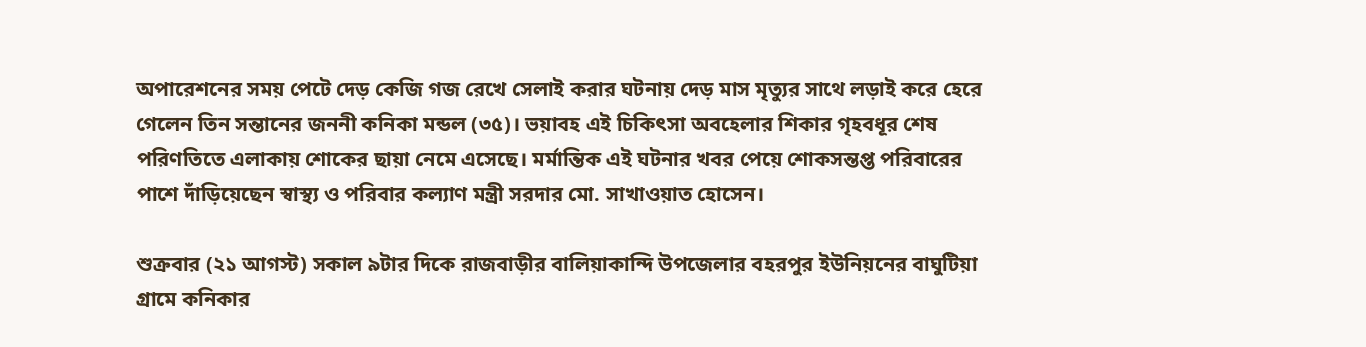অপারেশনের সময় পেটে দেড় কেজি গজ রেখে সেলাই করার ঘটনায় দেড় মাস মৃত্যুর সাথে লড়াই করে হেরে গেলেন তিন সন্তানের জননী কনিকা মন্ডল (৩৫)। ভয়াবহ এই চিকিৎসা অবহেলার শিকার গৃহবধূর শেষ পরিণতিতে এলাকায় শোকের ছায়া নেমে এসেছে। মর্মান্তিক এই ঘটনার খবর পেয়ে শোকসন্তপ্ত পরিবারের পাশে দাঁড়িয়েছেন স্বাস্থ্য ও পরিবার কল্যাণ মন্ত্রী সরদার মো. সাখাওয়াত হোসেন।

শুক্রবার (২১ আগস্ট) সকাল ৯টার দিকে রাজবাড়ীর বালিয়াকান্দি উপজেলার বহরপুর ইউনিয়নের বাঘুটিয়া গ্রামে কনিকার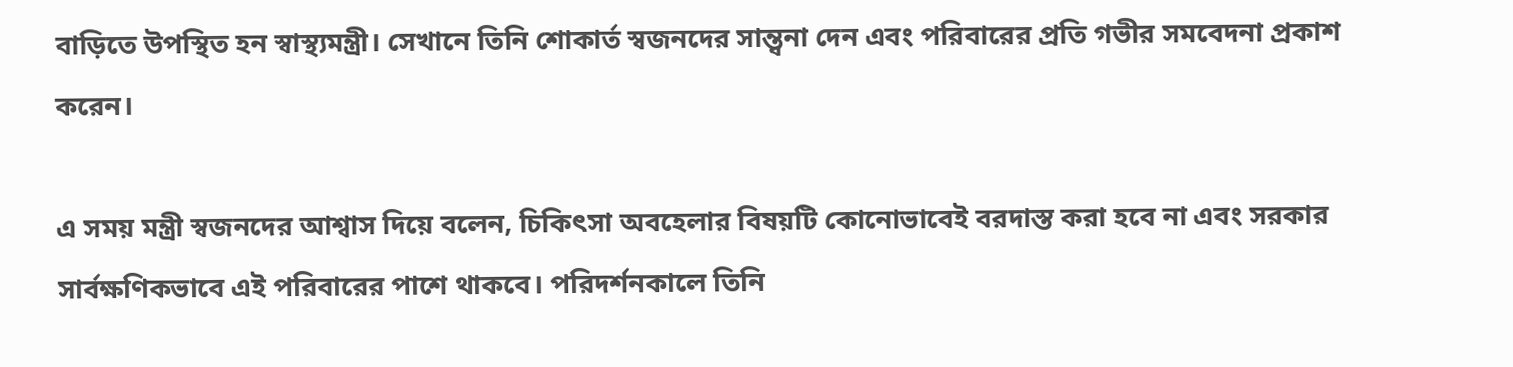বাড়িতে উপস্থিত হন স্বাস্থ্যমন্ত্রী। সেখানে তিনি শোকার্ত স্বজনদের সান্ত্বনা দেন এবং পরিবারের প্রতি গভীর সমবেদনা প্রকাশ করেন।

এ সময় মন্ত্রী স্বজনদের আশ্বাস দিয়ে বলেন, চিকিৎসা অবহেলার বিষয়টি কোনোভাবেই বরদাস্ত করা হবে না এবং সরকার সার্বক্ষণিকভাবে এই পরিবারের পাশে থাকবে। পরিদর্শনকালে তিনি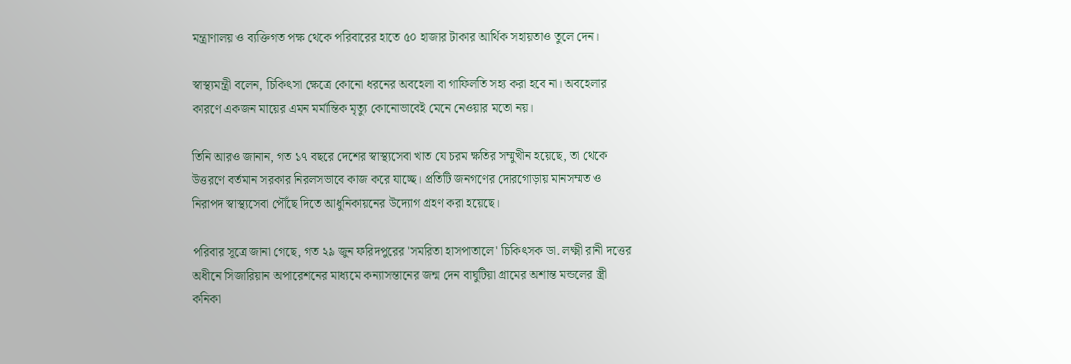মন্ত্রাণালয় ও ব্যক্তিগত পক্ষ থেকে পরিবারের হাতে ৫০ হাজার টাকার আর্থিক সহায়তাও তুলে দেন।

স্বাস্থ্যমন্ত্রী বলেন, চিকিৎসা ক্ষেত্রে কোনো ধরনের অবহেলা বা গাফিলতি সহ্য করা হবে না। অবহেলার কারণে একজন মায়ের এমন মর্মান্তিক মৃত্যু কোনোভাবেই মেনে নেওয়ার মতো নয়।

তিনি আরও জানান, গত ১৭ বছরে দেশের স্বাস্থ্যসেবা খাত যে চরম ক্ষতির সম্মুখীন হয়েছে, তা থেকে উত্তরণে বর্তমান সরকার নিরলসভাবে কাজ করে যাচ্ছে। প্রতিটি জনগণের দোরগোড়ায় মানসম্মত ও নিরাপদ স্বাস্থ্যসেবা পৌঁছে দিতে আধুনিকায়নের উদ্যোগ গ্রহণ করা হয়েছে।

পরিবার সূত্রে জানা গেছে, গত ২৯ জুন ফরিদপুরের 'সমরিতা হাসপাতালে' চিকিৎসক ডা. লক্ষ্মী রানী দত্তের অধীনে সিজারিয়ান অপারেশনের মাধ্যমে কন্যাসন্তানের জন্ম দেন বাঘুটিয়া গ্রামের অশান্ত মন্ডলের স্ত্রী কনিকা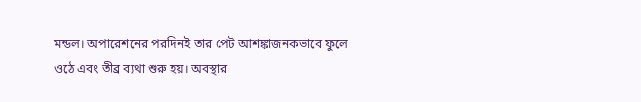মন্ডল। অপারেশনের পরদিনই তার পেট আশঙ্কাজনকভাবে ফুলে ওঠে এবং তীব্র ব্যথা শুরু হয়। অবস্থার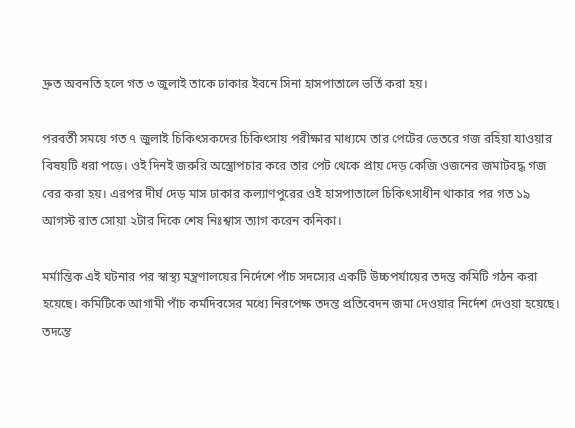দ্রুত অবনতি হলে গত ৩ জুলাই তাকে ঢাকার ইবনে সিনা হাসপাতালে ভর্তি করা হয়।

পরবর্তী সময়ে গত ৭ জুলাই চিকিৎসকদের চিকিৎসায় পরীক্ষার মাধ্যমে তার পেটের ভেতরে গজ রহিয়া যাওয়ার বিষয়টি ধরা পড়ে। ওই দিনই জরুরি অস্ত্রোপচার করে তার পেট থেকে প্রায় দেড় কেজি ওজনের জমাটবদ্ধ গজ বের করা হয়। এরপর দীর্ঘ দেড় মাস ঢাকার কল্যাণপুরের ওই হাসপাতালে চিকিৎসাধীন থাকার পর গত ১৯ আগস্ট রাত সোয়া ২টার দিকে শেষ নিঃশ্বাস ত্যাগ করেন কনিকা।

মর্মান্তিক এই ঘটনার পর স্বাস্থ্য মন্ত্রণালয়ের নির্দেশে পাঁচ সদস্যের একটি উচ্চপর্যায়ের তদন্ত কমিটি গঠন করা হয়েছে। কমিটিকে আগামী পাঁচ কর্মদিবসের মধ্যে নিরপেক্ষ তদন্ত প্রতিবেদন জমা দেওয়ার নির্দেশ দেওয়া হয়েছে। তদন্তে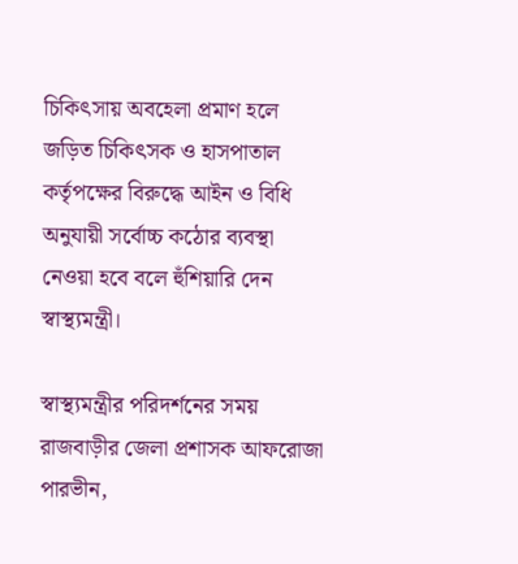চিকিৎসায় অবহেলা প্রমাণ হলে জড়িত চিকিৎসক ও হাসপাতাল কর্তৃপক্ষের বিরুদ্ধে আইন ও বিধি অনুযায়ী সর্বোচ্চ কঠোর ব্যবস্থা নেওয়া হবে বলে হুঁশিয়ারি দেন স্বাস্থ্যমন্ত্রী।

স্বাস্থ্যমন্ত্রীর পরিদর্শনের সময় রাজবাড়ীর জেলা প্রশাসক আফরোজা পারভীন,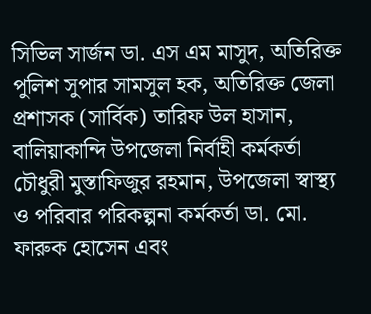সিভিল সার্জন ডা. এস এম মাসুদ, অতিরিক্ত পুলিশ সুপার সামসুল হক, অতিরিক্ত জেলা প্রশাসক (সার্বিক) তারিফ উল হাসান, বালিয়াকান্দি উপজেলা নির্বাহী কর্মকর্তা চৌধুরী মুস্তাফিজুর রহমান, উপজেলা স্বাস্থ্য ও পরিবার পরিকল্পনা কর্মকর্তা ডা. মো. ফারুক হোসেন এবং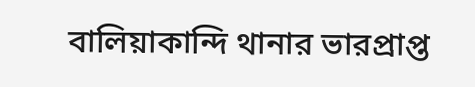বালিয়াকান্দি থানার ভারপ্রাপ্ত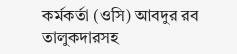কর্মকর্তা (ওসি) আবদুর রব তালুকদারসহ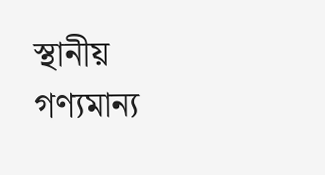স্থানীয় গণ্যমান্য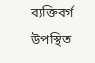ব্যক্তিবর্গ উপস্থিত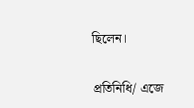ছিলেন।

প্রতিনিধি/ এজে